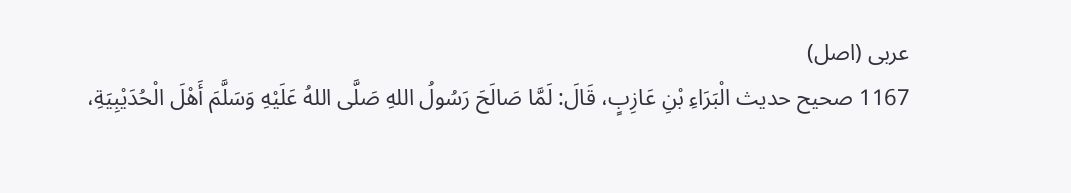عربی (اصل)
1167 صحيح حديث الْبَرَاءِ بْنِ عَازِبٍ، قَالَ: لَمَّا صَالَحَ رَسُولُ اللهِ صَلَّى اللهُ عَلَيْهِ وَسَلَّمَ أَهْلَ الْحُدَيْبِيَةِ،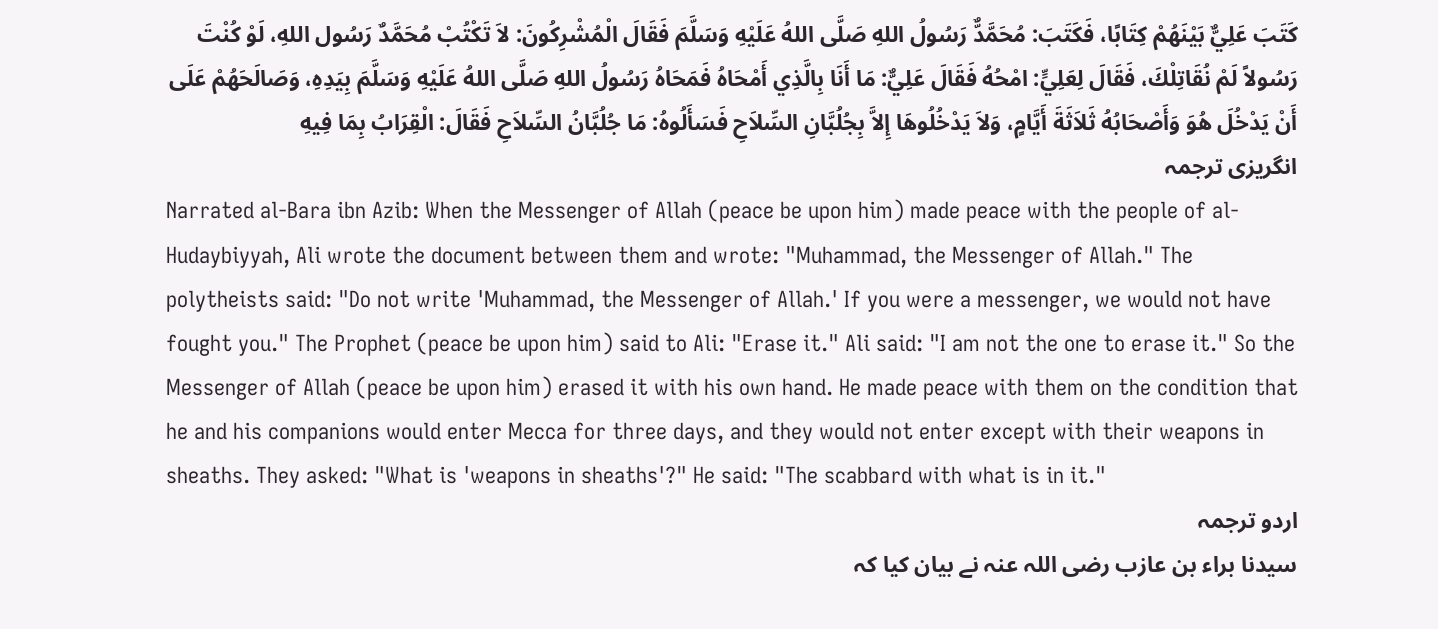كَتَبَ عَلِيٌّ بَيْنَهُمْ كِتَابًا، فَكَتَبَ: مُحَمَّدٌّ رَسُولُ اللهِ صَلَّى اللهُ عَلَيْهِ وَسَلَّمَ فَقَالَ الْمُشْرِكُونَ: لاَ تَكْتُبْ مُحَمَّدٌ رَسُول اللهِ، لَوْ كُنْتَ رَسُولاً لَمْ نُقَاتِلْكَ، فَقَالَ لِعَلِيٍّ: امْحُهُ فَقَالَ عَلِيٌّ: مَا أَنَا بِالَّذِي أَمْحَاهُ فَمَحَاهُ رَسُولُ اللهِ صَلَّى اللهُ عَلَيْهِ وَسَلَّمَ بِيَدِهِ، وَصَالَحَهُمْ عَلَى أَنْ يَدْخُلَ هُوَ وَأَصْحَابُهُ ثَلاَثَةَ أَيَّامٍ، وَلاَ يَدْخُلُوهَا إِلاَّ بِجُلُبَّانِ السِّلاَحِ فَسَأَلُوهُ: مَا جُلُبَّانُ السِّلاَحِ فَقَالَ: الْقِرَابُ بِمَا فِيهِ
انگریزی ترجمہ
Narrated al-Bara ibn Azib: When the Messenger of Allah (peace be upon him) made peace with the people of al-Hudaybiyyah, Ali wrote the document between them and wrote: "Muhammad, the Messenger of Allah." The polytheists said: "Do not write 'Muhammad, the Messenger of Allah.' If you were a messenger, we would not have fought you." The Prophet (peace be upon him) said to Ali: "Erase it." Ali said: "I am not the one to erase it." So the Messenger of Allah (peace be upon him) erased it with his own hand. He made peace with them on the condition that he and his companions would enter Mecca for three days, and they would not enter except with their weapons in sheaths. They asked: "What is 'weapons in sheaths'?" He said: "The scabbard with what is in it."
اردو ترجمہ
سیدنا براء بن عازب رضی اللہ عنہ نے بیان کیا کہ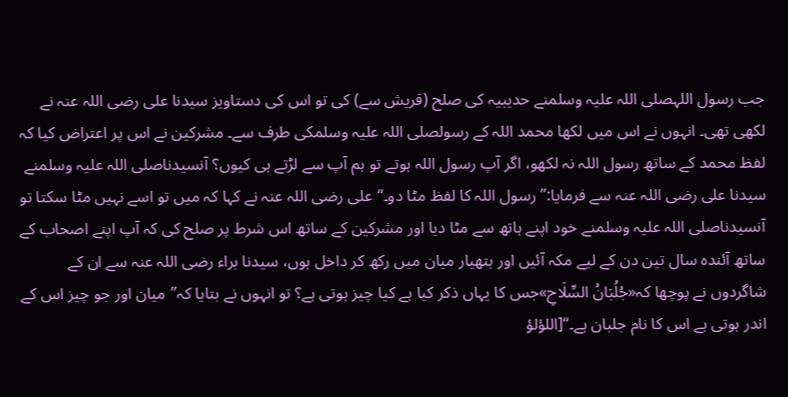جب رسول اللہصلی اللہ علیہ وسلمنے حدیبیہ کی صلح (قریش سے) کی تو اس کی دستاویز سیدنا علی رضی اللہ عنہ نے لکھی تھی۔ انہوں نے اس میں لکھا محمد اللہ کے رسولصلی اللہ علیہ وسلمکی طرف سے۔ مشرکین نے اس پر اعتراض کیا کہ لفظ محمد کے ساتھ رسول اللہ نہ لکھو، اگر آپ رسول اللہ ہوتے تو ہم آپ سے لڑتے ہی کیوں؟ آنسیدناصلی اللہ علیہ وسلمنے سیدنا علی رضی اللہ عنہ سے فرمایا:”رسول اللہ کا لفظ مٹا دو۔“علی رضی اللہ عنہ نے کہا کہ میں تو اسے نہیں مٹا سکتا تو آنسیدناصلی اللہ علیہ وسلمنے خود اپنے ہاتھ سے مٹا دیا اور مشرکین کے ساتھ اس شرط پر صلح کی کہ آپ اپنے اصحاب کے ساتھ آئندہ سال تین دن کے لیے مکہ آئیں اور ہتھیار میان میں رکھ کر داخل ہوں، سیدنا براء رضی اللہ عنہ سے ان کے شاگردوں نے پوچھا کہ«جُلُبَانُ السِّلَاحِ»جس کا یہاں ذکر کیا ہے کیا چیز ہوتی ہے؟ تو انہوں نے بتایا کہ”میان اور جو چیز اس کے اندر ہوتی ہے اس کا نام جلبان ہے۔“[اللؤلؤ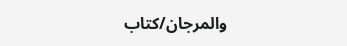والمرجان/كتاب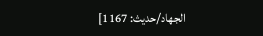الجهاد/حدیث: 1167]